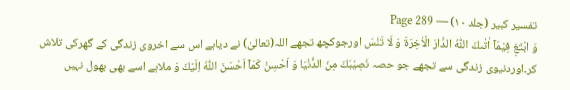تفسیر کبیر (جلد ۱۰) — Page 289
وَ ابْتَغِ فِيْمَاۤ اٰتٰىكَ اللّٰهُ الدَّارَ الْاٰخِرَةَ وَ لَا تَنْسَ اورجوکچھ تجھے اللہ(تعالیٰ) نے دیاہے اس سے اخروی زندگی کے گھرکی تلاش کر۔اوردنیوی زندگی سے تجھے جو حصہ نَصِيْبَكَ مِنَ الدُّنْيَا وَ اَحْسِنْ كَمَاۤ اَحْسَنَ اللّٰهُ اِلَيْكَ وَ ملاہے اسے بھی بھول نہیں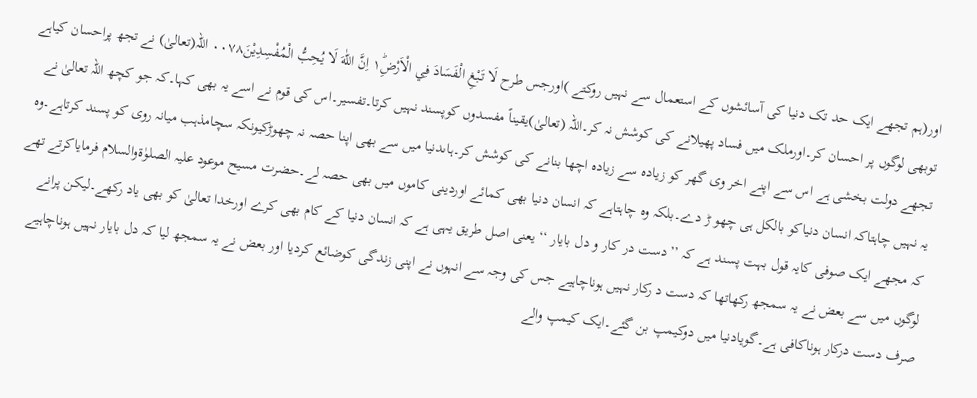اور(ہم تجھے ایک حد تک دنیا کی آسائشوں کے استعمال سے نہیں روکتے )اورجس طرح لَا تَبْغِ الْفَسَادَ فِي الْاَرْضِ١ؕ اِنَّ اللّٰهَ لَا يُحِبُّ الْمُفْسِدِيْنَ۰۰۷۸ اللہ(تعالیٰ) نے تجھ پراحسان کیاہے توبھی لوگوں پر احسان کر۔اورملک میں فساد پھیلانے کی کوشش نہ کر۔اللہ (تعالیٰ)یقیناً مفسدوں کوپسند نہیں کرتا۔تفسیر۔اس کی قوم نے اسے یہ بھی کہا۔کہ جو کچھ اللہ تعالیٰ نے تجھے دولت بخشی ہے اس سے اپنے اخر وی گھر کو زیادہ سے زیادہ اچھا بنانے کی کوشش کر۔ہاںدنیا میں سے بھی اپنا حصہ نہ چھوڑکیونکہ سچامذہب میانہ روی کو پسند کرتاہے۔وہ یہ نہیں چاہتاکہ انسان دنیاکو بالکل ہی چھو ڑ دے۔بلکہ وہ چاہتاہے کہ انسان دنیا بھی کمائے اوردینی کاموں میں بھی حصہ لے۔حضرت مسیح موعود علیہ الصلوٰۃوالسلام فرمایاکرتے تھے کہ مجھے ایک صوفی کایہ قول بہت پسند ہے کہ ’’دست در کار و دل بایار ‘‘ یعنی اصل طریق یہی ہے کہ انسان دنیا کے کام بھی کرے اورخدا تعالیٰ کو بھی یاد رکھے۔لیکن پرانے لوگوں میں سے بعض نے یہ سمجھ رکھاتھا کہ دست د رکار نہیں ہوناچاہیے جس کی وجہ سے انہوں نے اپنی زندگی کوضائع کردیا اور بعض نے یہ سمجھ لیا کہ دل بایار نہیں ہوناچاہیے صرف دست درکار ہوناکافی ہے۔گویادنیا میں دوکیمپ بن گئے۔ایک کیمپ والے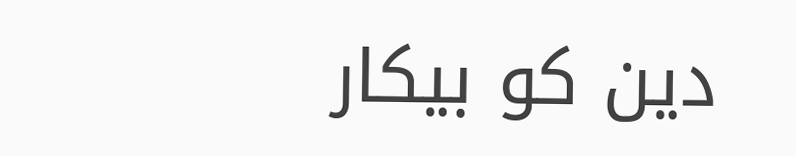دین کو بیکار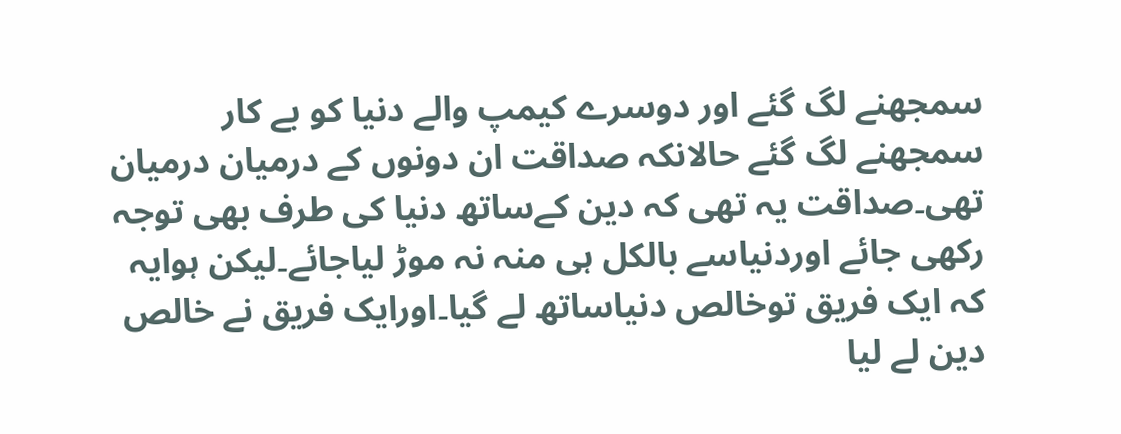سمجھنے لگ گئے اور دوسرے کیمپ والے دنیا کو بے کار سمجھنے لگ گئے حالانکہ صداقت ان دونوں کے درمیان درمیان تھی۔صداقت یہ تھی کہ دین کےساتھ دنیا کی طرف بھی توجہ رکھی جائے اوردنیاسے بالکل ہی منہ نہ موڑ لیاجائے۔لیکن ہوایہ کہ ایک فریق توخالص دنیاساتھ لے گیا۔اورایک فریق نے خالص دین لے لیا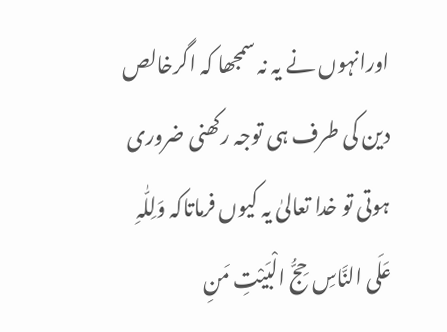اورانہوں نے یہ نہ سمجھا کہ اگرخالص دین کی طرف ہی توجہ رکھنی ضروری ہوتی تو خدا تعالیٰ یہ کیوں فرماتاکہ وَلِلّٰہِ عَلَی النَّاسِ حِجُّ الْبَیْتِ مَنِ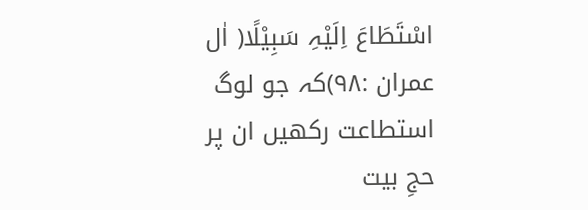اسْتَطَاعَ اِلَیْہِ سَبِیْلًا( اٰل عمران :۹۸)کہ جو لوگ استطاعت رکھیں ان پر حجِ بیت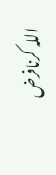اللہ کرنافرض